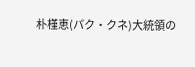朴槿恵(パク・クネ)大統領の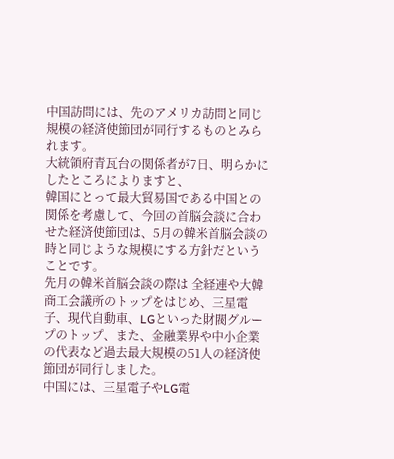中国訪問には、先のアメリカ訪問と同じ規模の経済使節団が同行するものとみられます。
大統領府青瓦台の関係者が7日、明らかにしたところによりますと、
韓国にとって最大貿易国である中国との関係を考慮して、今回の首脳会談に合わせた経済使節団は、5月の韓米首脳会談の時と同じような規模にする方針だということです。
先月の韓米首脳会談の際は 全経連や大韓商工会議所のトップをはじめ、三星電子、現代自動車、LGといった財閥グループのトップ、また、金融業界や中小企業の代表など過去最大規模の51人の経済使節団が同行しました。
中国には、三星電子やLG電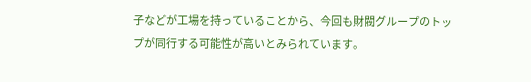子などが工場を持っていることから、今回も財閥グループのトップが同行する可能性が高いとみられています。